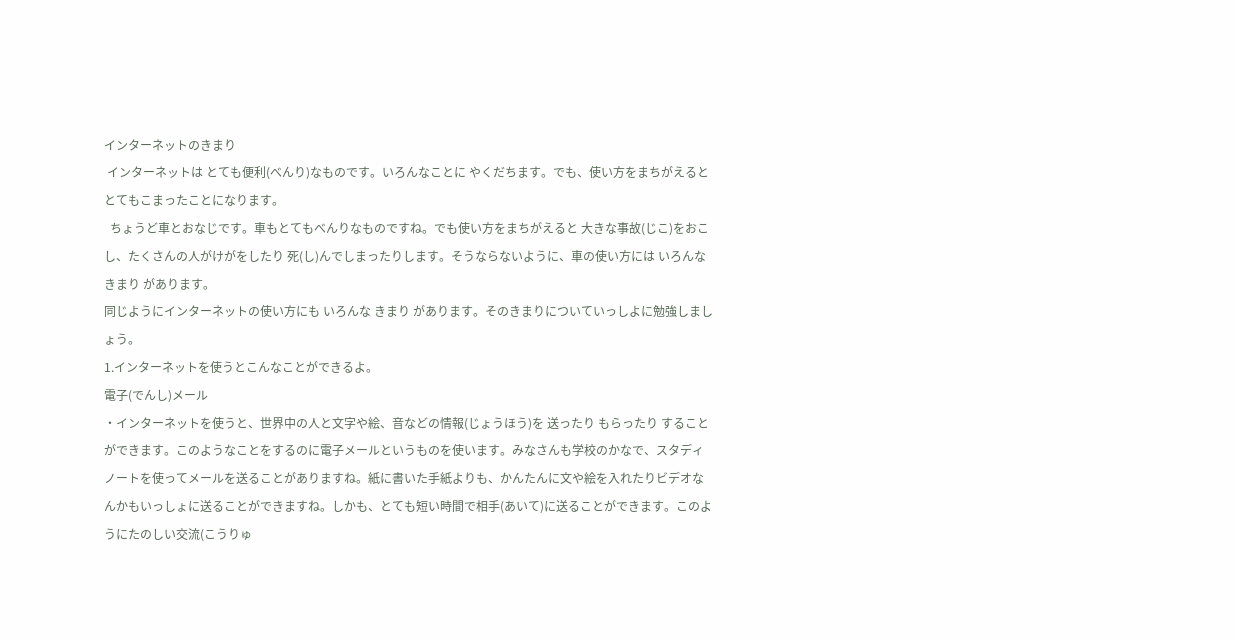インターネットのきまり
 インターネットは とても便利(べんり)なものです。いろんなことに やくだちます。でも、使い方をまちがえると とてもこまったことになります。
  ちょうど車とおなじです。車もとてもべんりなものですね。でも使い方をまちがえると 大きな事故(じこ)をおこし、たくさんの人がけがをしたり 死(し)んでしまったりします。そうならないように、車の使い方には いろんな きまり があります。
同じようにインターネットの使い方にも いろんな きまり があります。そのきまりについていっしよに勉強しましょう。
1.インターネットを使うとこんなことができるよ。
電子(でんし)メール
・インターネットを使うと、世界中の人と文字や絵、音などの情報(じょうほう)を 送ったり もらったり することができます。このようなことをするのに電子メールというものを使います。みなさんも学校のかなで、スタディノートを使ってメールを送ることがありますね。紙に書いた手紙よりも、かんたんに文や絵を入れたりビデオなんかもいっしょに送ることができますね。しかも、とても短い時間で相手(あいて)に送ることができます。このようにたのしい交流(こうりゅ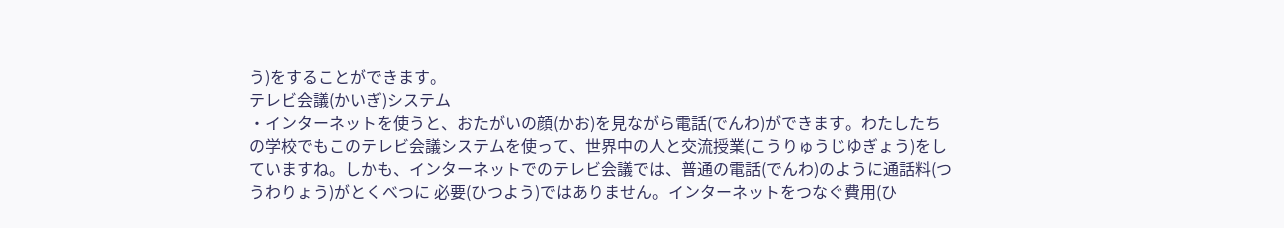う)をすることができます。
テレビ会議(かいぎ)システム
・インターネットを使うと、おたがいの顔(かお)を見ながら電話(でんわ)ができます。わたしたちの学校でもこのテレビ会議システムを使って、世界中の人と交流授業(こうりゅうじゆぎょう)をしていますね。しかも、インターネットでのテレビ会議では、普通の電話(でんわ)のように通話料(つうわりょう)がとくべつに 必要(ひつよう)ではありません。インターネットをつなぐ費用(ひ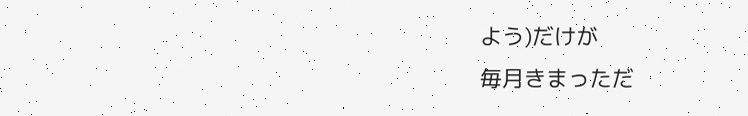よう)だけが
毎月きまっただ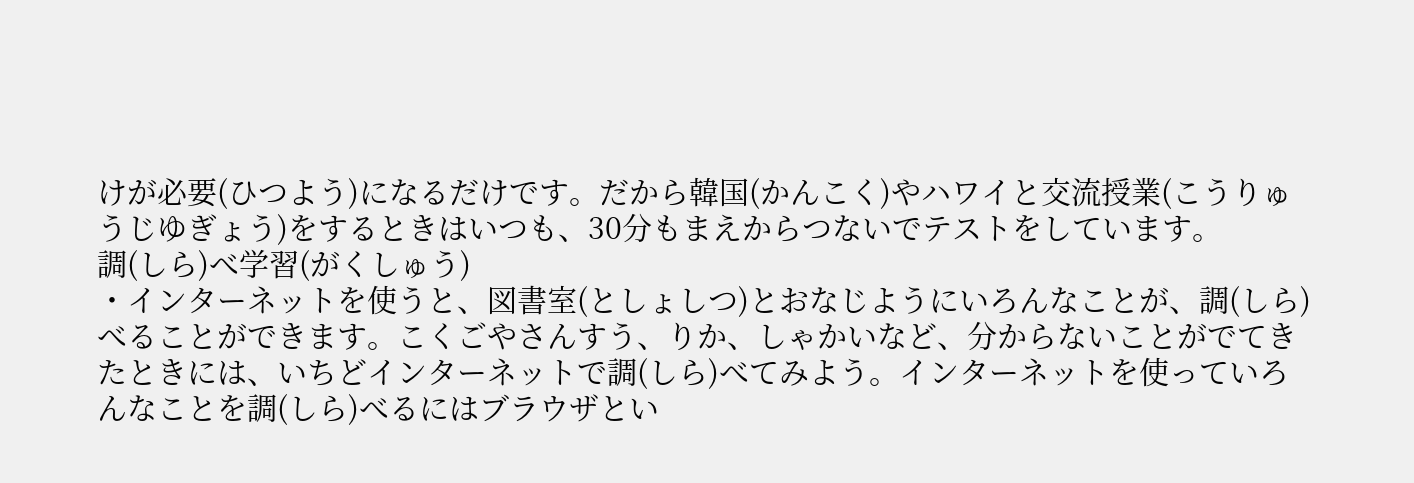けが必要(ひつよう)になるだけです。だから韓国(かんこく)やハワイと交流授業(こうりゅうじゆぎょう)をするときはいつも、30分もまえからつないでテストをしています。
調(しら)べ学習(がくしゅう)
・インターネットを使うと、図書室(としょしつ)とおなじようにいろんなことが、調(しら)べることができます。こくごやさんすう、りか、しゃかいなど、分からないことがでてきたときには、いちどインターネットで調(しら)べてみよう。インターネットを使っていろんなことを調(しら)べるにはブラウザとい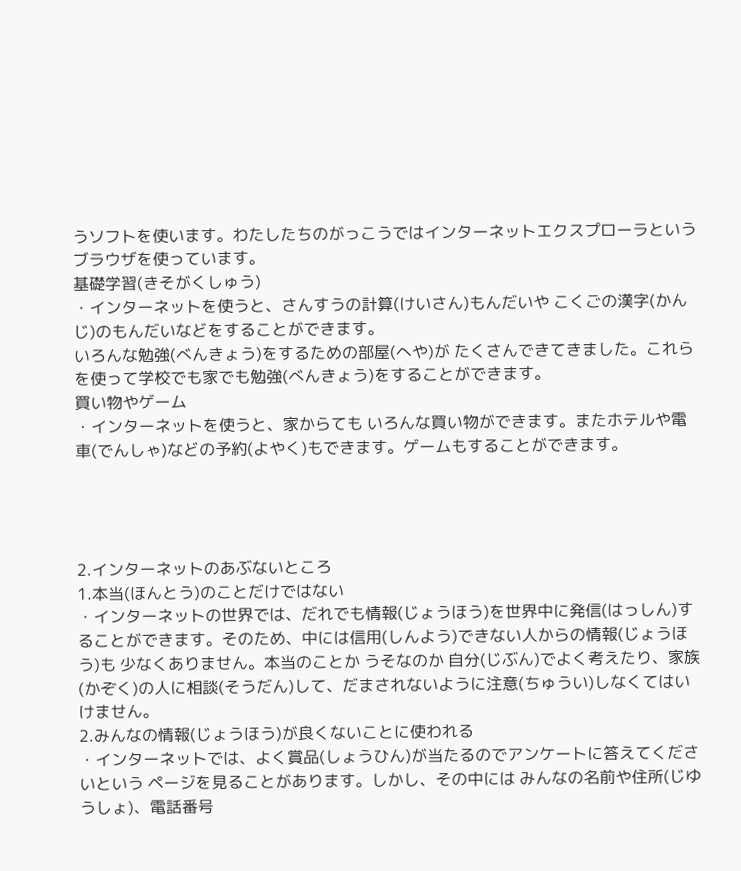うソフトを使います。わたしたちのがっこうではインターネットエクスプローラというブラウザを使っています。
基礎学習(きそがくしゅう)
・インターネットを使うと、さんすうの計算(けいさん)もんだいや こくごの漢字(かんじ)のもんだいなどをすることができます。
いろんな勉強(べんきょう)をするための部屋(へや)が たくさんできてきました。これらを使って学校でも家でも勉強(べんきょう)をすることができます。
買い物やゲーム
・インターネットを使うと、家からても いろんな買い物ができます。またホテルや電車(でんしゃ)などの予約(よやく)もできます。ゲームもすることができます。




2.インターネットのあぶないところ
1.本当(ほんとう)のことだけではない
・インターネットの世界では、だれでも情報(じょうほう)を世界中に発信(はっしん)することができます。そのため、中には信用(しんよう)できない人からの情報(じょうほう)も 少なくありません。本当のことか うそなのか 自分(じぶん)でよく考えたり、家族(かぞく)の人に相談(そうだん)して、だまされないように注意(ちゅうい)しなくてはいけません。
2.みんなの情報(じょうほう)が良くないことに使われる
・インターネットでは、よく賞品(しょうひん)が当たるのでアンケートに答えてくださいという ページを見ることがあります。しかし、その中には みんなの名前や住所(じゆうしょ)、電話番号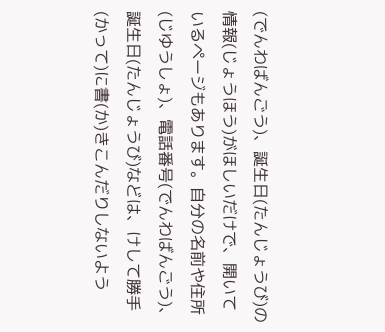(でんわばんごう)、誕生日(たんじょうび)の情報(じょうほう)がほしいだけで、開いているページもあります。自分の名前や住所(じゆうしょ)、電話番号(でんわばんごう)、誕生日(たんじょうび)などは、けして勝手(かって)に書(か)きこんだりしないよう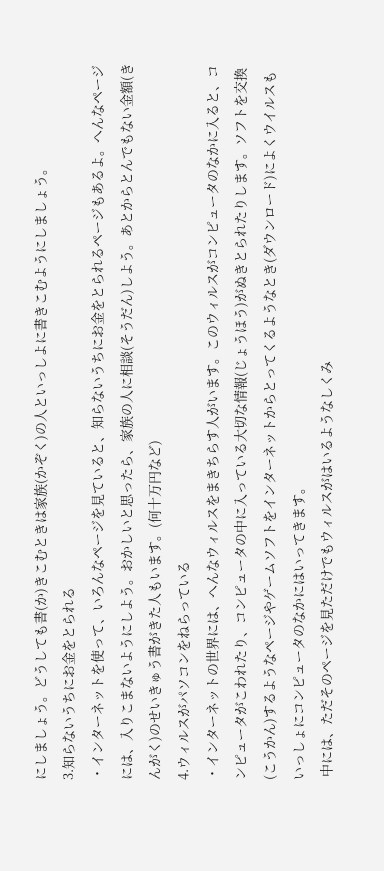にしましょう。どうしても書(か)きこむときは家族(かぞく)の人といっしよに書きこむようにしましょう。
3.知らないうちにお金をとられる
・インターネットを使って、いろんなページを見ていると、知らないうちにお金をとられるページもあるよ。へんなページには、入りこまないようにしよう。おかしいと思ったら、家族の人に相談(そうだん)しよう。あとからとんでもない金額(きんがく)のせいきゅう書がきた人もいます。(何十万円など)
4.ウィルスがパソコンをねらっている
・インターネットの世界には、へんなウィルスをまきちらす人がいます。このウィルスがコンピュータのなかに入ると、コンピュータがこわれたり、コンピュータの中に入っている大切な情報(じょうほう)がぬきとられたりします。ソフトを交換(こうかん)するようなページやゲームソフトをインターネットからとってくるようなとき(ダウンロード)によくウイルスもいっしょにコンピュータのなかにはいってきます。
 中には、ただそのページを見ただけでもウィルスがはいるようなしくみ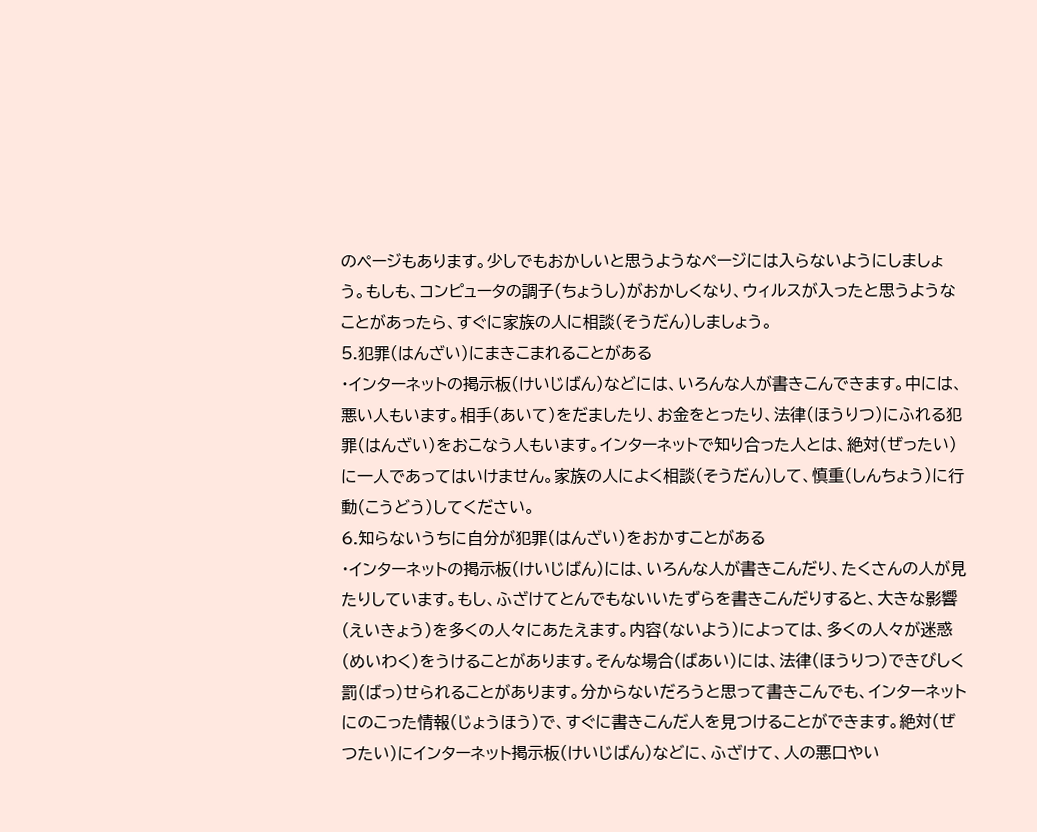のページもあります。少しでもおかしいと思うようなページには入らないようにしましょう。もしも、コンピュータの調子(ちょうし)がおかしくなり、ウィルスが入ったと思うようなことがあったら、すぐに家族の人に相談(そうだん)しましょう。
5.犯罪(はんざい)にまきこまれることがある
・インターネットの掲示板(けいじばん)などには、いろんな人が書きこんできます。中には、悪い人もいます。相手(あいて)をだましたり、お金をとったり、法律(ほうりつ)にふれる犯罪(はんざい)をおこなう人もいます。インターネットで知り合った人とは、絶対(ぜったい)に一人であってはいけません。家族の人によく相談(そうだん)して、慎重(しんちょう)に行動(こうどう)してください。
6.知らないうちに自分が犯罪(はんざい)をおかすことがある
・インターネットの掲示板(けいじばん)には、いろんな人が書きこんだり、たくさんの人が見たりしています。もし、ふざけてとんでもないいたずらを書きこんだりすると、大きな影響(えいきょう)を多くの人々にあたえます。内容(ないよう)によっては、多くの人々が迷惑(めいわく)をうけることがあります。そんな場合(ばあい)には、法律(ほうりつ)できびしく罰(ばっ)せられることがあります。分からないだろうと思って書きこんでも、インターネットにのこった情報(じょうほう)で、すぐに書きこんだ人を見つけることができます。絶対(ぜつたい)にインターネット掲示板(けいじばん)などに、ふざけて、人の悪口やい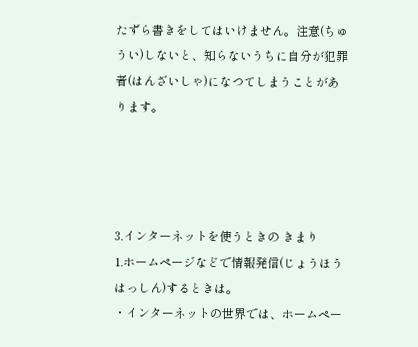たずら書きをしてはいけません。注意(ちゅうい)しないと、知らないうちに自分が犯罪者(はんざいしゃ)になつてしまうことがあります。




3.インターネットを使うときの きまり
1.ホームページなどで情報発信(じょうほうはっしん)するときは。
・インターネットの世界では、ホームペー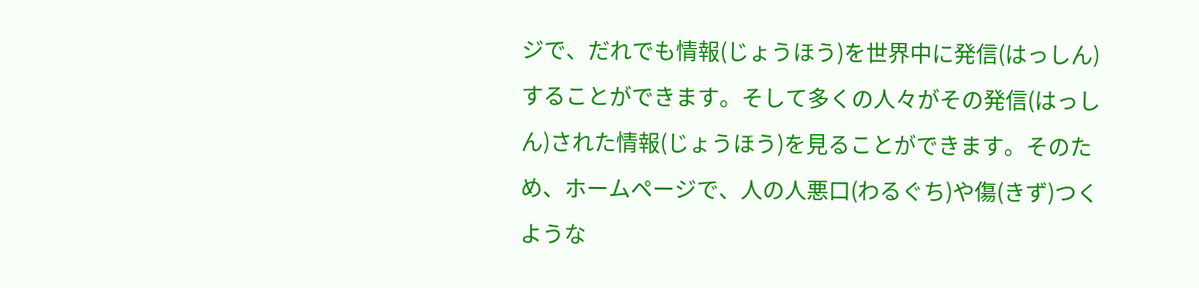ジで、だれでも情報(じょうほう)を世界中に発信(はっしん)することができます。そして多くの人々がその発信(はっしん)された情報(じょうほう)を見ることができます。そのため、ホームページで、人の人悪口(わるぐち)や傷(きず)つくような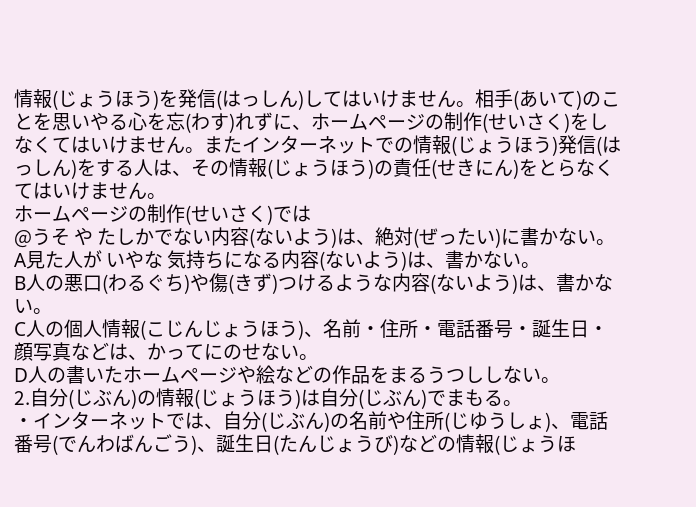情報(じょうほう)を発信(はっしん)してはいけません。相手(あいて)のことを思いやる心を忘(わす)れずに、ホームページの制作(せいさく)をしなくてはいけません。またインターネットでの情報(じょうほう)発信(はっしん)をする人は、その情報(じょうほう)の責任(せきにん)をとらなくてはいけません。
ホームページの制作(せいさく)では
@うそ や たしかでない内容(ないよう)は、絶対(ぜったい)に書かない。
A見た人が いやな 気持ちになる内容(ないよう)は、書かない。
B人の悪口(わるぐち)や傷(きず)つけるような内容(ないよう)は、書かない。
C人の個人情報(こじんじょうほう)、名前・住所・電話番号・誕生日・顔写真などは、かってにのせない。
D人の書いたホームページや絵などの作品をまるうつししない。
2.自分(じぶん)の情報(じょうほう)は自分(じぶん)でまもる。
・インターネットでは、自分(じぶん)の名前や住所(じゆうしょ)、電話番号(でんわばんごう)、誕生日(たんじょうび)などの情報(じょうほ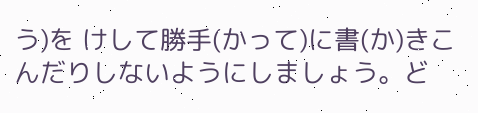う)を けして勝手(かって)に書(か)きこんだりしないようにしましょう。ど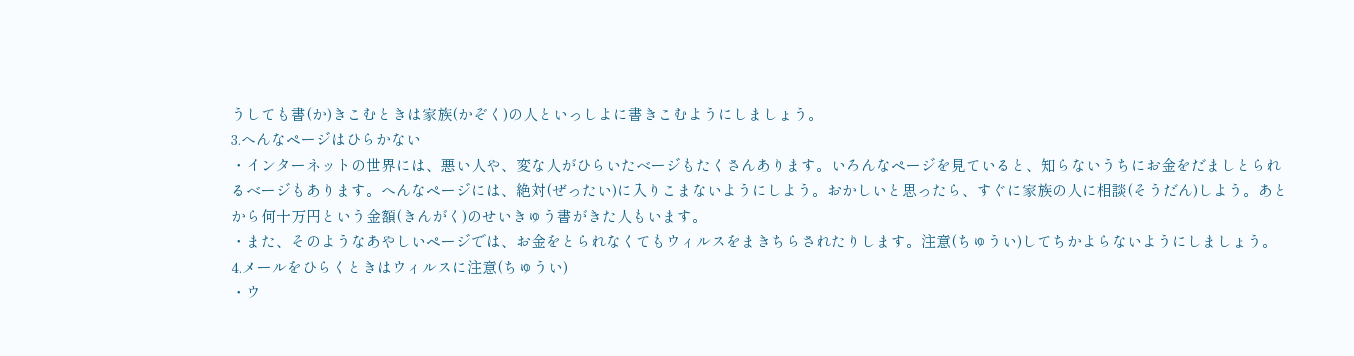うしても書(か)きこむときは家族(かぞく)の人といっしよに書きこむようにしましょう。
3.へんなページはひらかない
・インターネットの世界には、悪い人や、変な人がひらいたベージもたくさんあります。いろんなページを見ていると、知らないうちにお金をだましとられるベージもあります。へんなページには、絶対(ぜったい)に入りこまないようにしよう。おかしいと思ったら、すぐに家族の人に相談(そうだん)しよう。あとから何十万円という金額(きんがく)のせいきゅう書がきた人もいます。
・また、そのようなあやしいページでは、お金をとられなくてもウィルスをまきちらされたりします。注意(ちゅうい)してちかよらないようにしましょう。
4.メールをひらくときはウィルスに注意(ちゅうい)
・ウ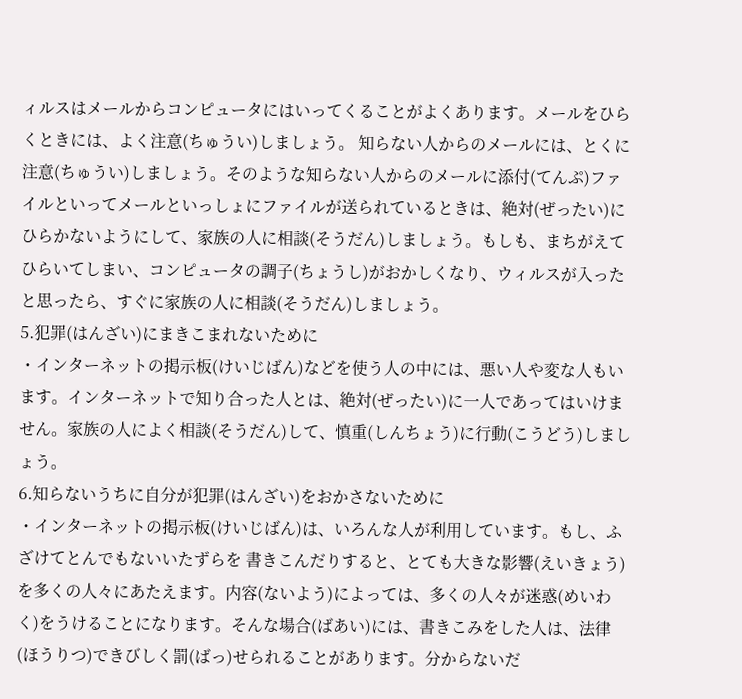ィルスはメールからコンピュータにはいってくることがよくあります。メールをひらくときには、よく注意(ちゅうい)しましょう。 知らない人からのメールには、とくに注意(ちゅうい)しましょう。そのような知らない人からのメールに添付(てんぷ)ファイルといってメールといっしょにファイルが送られているときは、絶対(ぜったい)にひらかないようにして、家族の人に相談(そうだん)しましょう。もしも、まちがえてひらいてしまい、コンピュータの調子(ちょうし)がおかしくなり、ウィルスが入ったと思ったら、すぐに家族の人に相談(そうだん)しましょう。
5.犯罪(はんざい)にまきこまれないために
・インターネットの掲示板(けいじばん)などを使う人の中には、悪い人や変な人もいます。インターネットで知り合った人とは、絶対(ぜったい)に一人であってはいけません。家族の人によく相談(そうだん)して、慎重(しんちょう)に行動(こうどう)しましょう。
6.知らないうちに自分が犯罪(はんざい)をおかさないために
・インターネットの掲示板(けいじばん)は、いろんな人が利用しています。もし、ふざけてとんでもないいたずらを 書きこんだりすると、とても大きな影響(えいきょう)を多くの人々にあたえます。内容(ないよう)によっては、多くの人々が迷惑(めいわく)をうけることになります。そんな場合(ばあい)には、書きこみをした人は、法律(ほうりつ)できびしく罰(ばっ)せられることがあります。分からないだ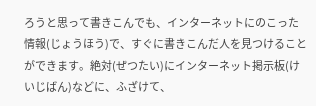ろうと思って書きこんでも、インターネットにのこった情報(じょうほう)で、すぐに書きこんだ人を見つけることができます。絶対(ぜつたい)にインターネット掲示板(けいじばん)などに、ふざけて、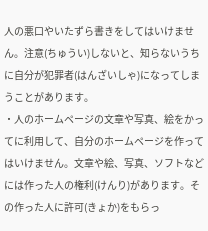人の悪口やいたずら書きをしてはいけません。注意(ちゅうい)しないと、知らないうちに自分が犯罪者(はんざいしゃ)になってしまうことがあります。
・人のホームページの文章や写真、絵をかってに利用して、自分のホームページを作ってはいけません。文章や絵、写真、ソフトなどには作った人の権利(けんり)があります。その作った人に許可(きょか)をもらっ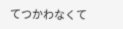てつかわなくて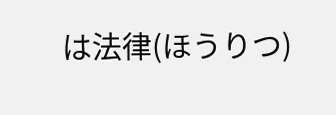は法律(ほうりつ)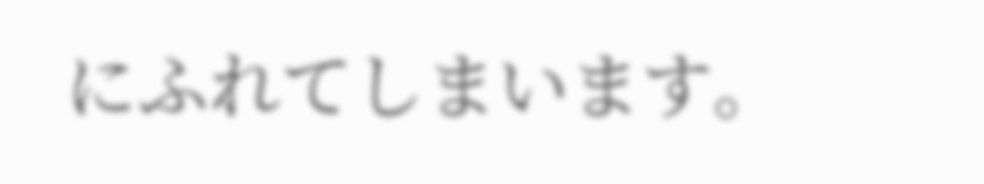にふれてしまいます。